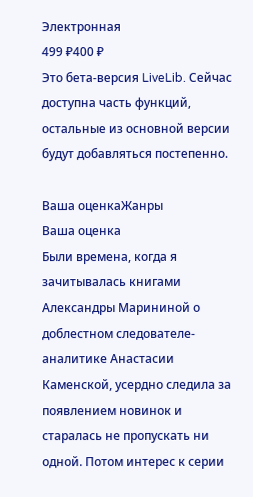Электронная
499 ₽400 ₽
Это бета-версия LiveLib. Сейчас доступна часть функций, остальные из основной версии будут добавляться постепенно.

Ваша оценкаЖанры
Ваша оценка
Были времена, когда я зачитывалась книгами Александры Марининой о доблестном следователе-аналитике Анастасии Каменской, усердно следила за появлением новинок и старалась не пропускать ни одной. Потом интерес к серии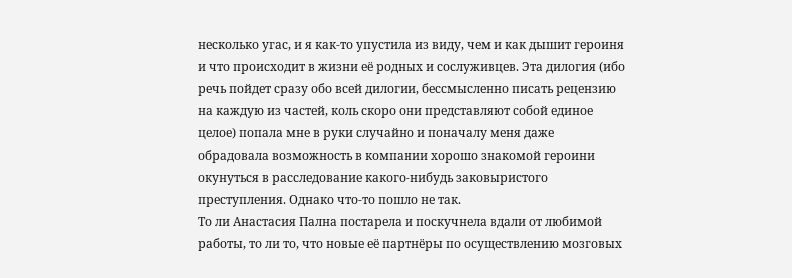несколько угас, и я как-то упустила из виду, чем и как дышит героиня и что происходит в жизни её родных и сослуживцев. Эта дилогия (ибо речь пойдет сразу обо всей дилогии, бессмысленно писать рецензию на каждую из частей, коль скоро они представляют собой единое целое) попала мне в руки случайно и поначалу меня даже обрадовала возможность в компании хорошо знакомой героини окунуться в расследование какого-нибудь заковыристого преступления. Однако что-то пошло не так.
То ли Анастасия Пална постарела и поскучнела вдали от любимой работы, то ли то, что новые её партнёры по осуществлению мозговых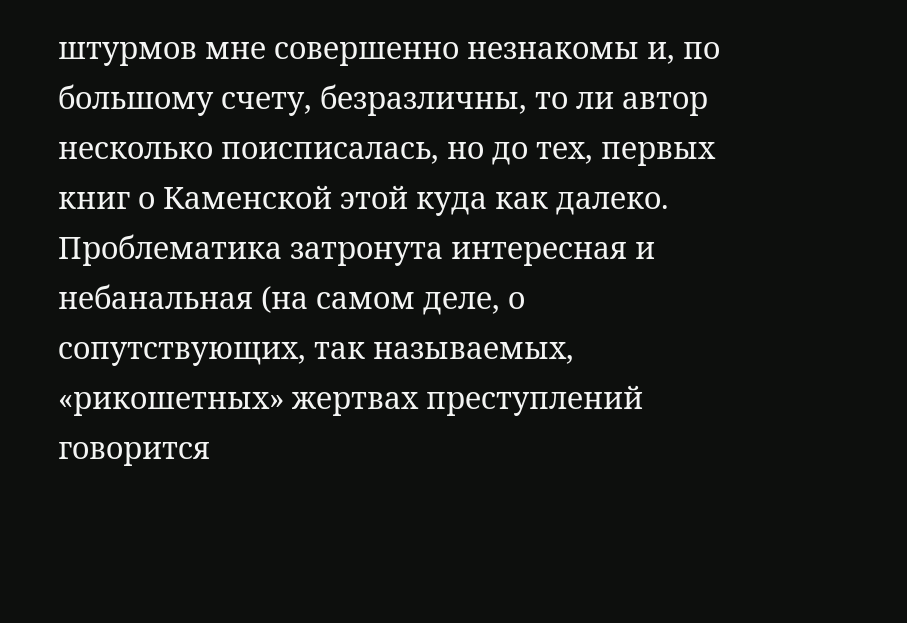штурмов мне совершенно незнакомы и, по большому счету, безразличны, то ли автор несколько поисписалась, но до тех, первых книг о Каменской этой куда как далеко. Проблематика затронута интересная и небанальная (на самом деле, о сопутствующих, так называемых, «рикошетных» жертвах преступлений говорится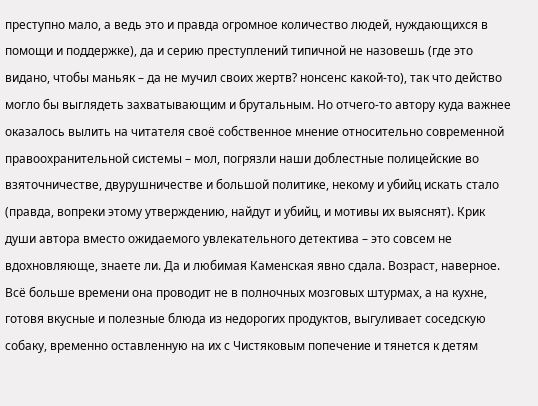преступно мало, а ведь это и правда огромное количество людей, нуждающихся в помощи и поддержке), да и серию преступлений типичной не назовешь (где это видано, чтобы маньяк – да не мучил своих жертв? нонсенс какой-то), так что действо могло бы выглядеть захватывающим и брутальным. Но отчего-то автору куда важнее оказалось вылить на читателя своё собственное мнение относительно современной правоохранительной системы – мол, погрязли наши доблестные полицейские во взяточничестве, двурушничестве и большой политике, некому и убийц искать стало (правда, вопреки этому утверждению, найдут и убийц, и мотивы их выяснят). Крик души автора вместо ожидаемого увлекательного детектива – это совсем не вдохновляюще, знаете ли. Да и любимая Каменская явно сдала. Возраст, наверное. Всё больше времени она проводит не в полночных мозговых штурмах, а на кухне, готовя вкусные и полезные блюда из недорогих продуктов, выгуливает соседскую собаку, временно оставленную на их с Чистяковым попечение и тянется к детям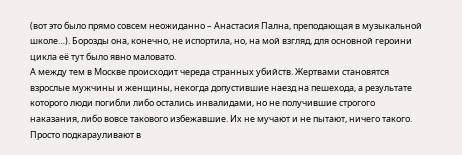(вот это было прямо совсем неожиданно – Анастасия Пална, преподающая в музыкальной школе…). Борозды она, конечно, не испортила, но, на мой взгляд, для основной героини цикла её тут было явно маловато.
А между тем в Москве происходит череда странных убийств. Жертвами становятся взрослые мужчины и женщины, некогда допустившие наезд на пешехода, а результате которого люди погибли либо остались инвалидами, но не получившие строгого наказания, либо вовсе такового избежавшие. Их не мучают и не пытают, ничего такого. Просто подкарауливают в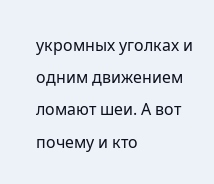укромных уголках и одним движением ломают шеи. А вот почему и кто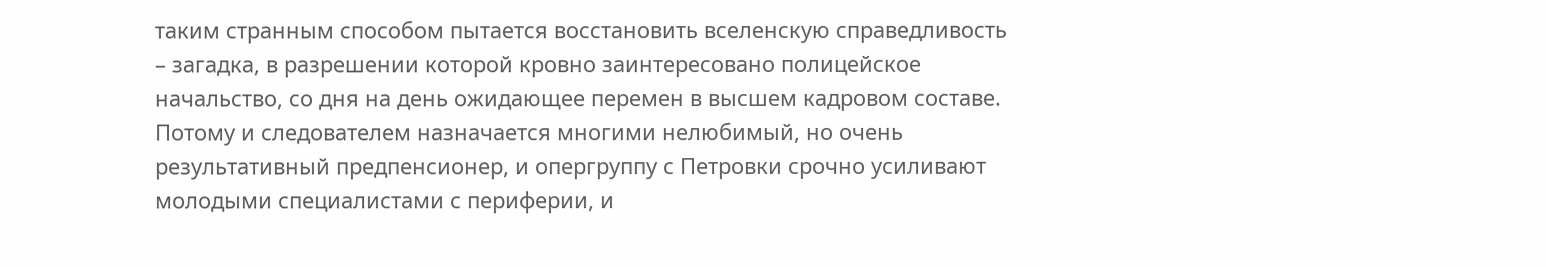таким странным способом пытается восстановить вселенскую справедливость – загадка, в разрешении которой кровно заинтересовано полицейское начальство, со дня на день ожидающее перемен в высшем кадровом составе. Потому и следователем назначается многими нелюбимый, но очень результативный предпенсионер, и опергруппу с Петровки срочно усиливают молодыми специалистами с периферии, и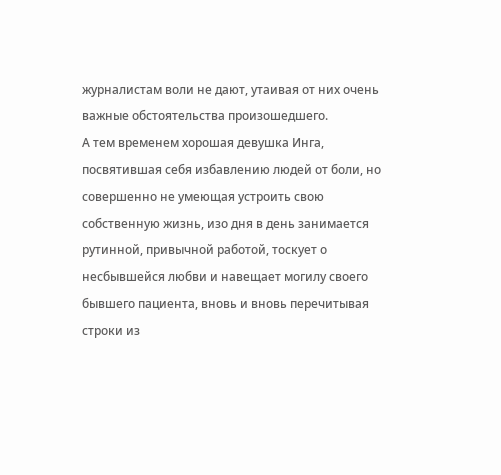журналистам воли не дают, утаивая от них очень важные обстоятельства произошедшего.
А тем временем хорошая девушка Инга, посвятившая себя избавлению людей от боли, но совершенно не умеющая устроить свою собственную жизнь, изо дня в день занимается рутинной, привычной работой, тоскует о несбывшейся любви и навещает могилу своего бывшего пациента, вновь и вновь перечитывая строки из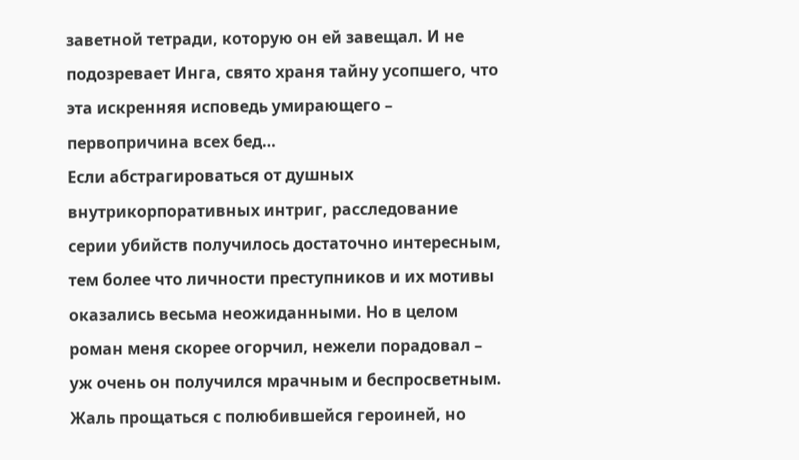заветной тетради, которую он ей завещал. И не подозревает Инга, свято храня тайну усопшего, что эта искренняя исповедь умирающего – первопричина всех бед…
Если абстрагироваться от душных внутрикорпоративных интриг, расследование серии убийств получилось достаточно интересным, тем более что личности преступников и их мотивы оказались весьма неожиданными. Но в целом роман меня скорее огорчил, нежели порадовал – уж очень он получился мрачным и беспросветным. Жаль прощаться с полюбившейся героиней, но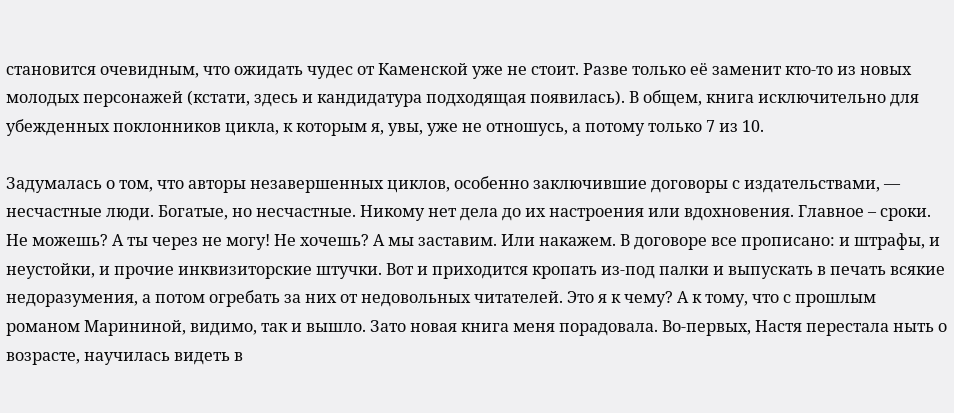становится очевидным, что ожидать чудес от Каменской уже не стоит. Разве только её заменит кто-то из новых молодых персонажей (кстати, здесь и кандидатура подходящая появилась). В общем, книга исключительно для убежденных поклонников цикла, к которым я, увы, уже не отношусь, а потому только 7 из 10.

Задумалась о том, что авторы незавершенных циклов, особенно заключившие договоры с издательствами, — несчастные люди. Богатые, но несчастные. Никому нет дела до их настроения или вдохновения. Главное – сроки. Не можешь? А ты через не могу! Не хочешь? А мы заставим. Или накажем. В договоре все прописано: и штрафы, и неустойки, и прочие инквизиторские штучки. Вот и приходится кропать из-под палки и выпускать в печать всякие недоразумения, а потом огребать за них от недовольных читателей. Это я к чему? А к тому, что с прошлым романом Марининой, видимо, так и вышло. Зато новая книга меня порадовала. Во-первых, Настя перестала ныть о возрасте, научилась видеть в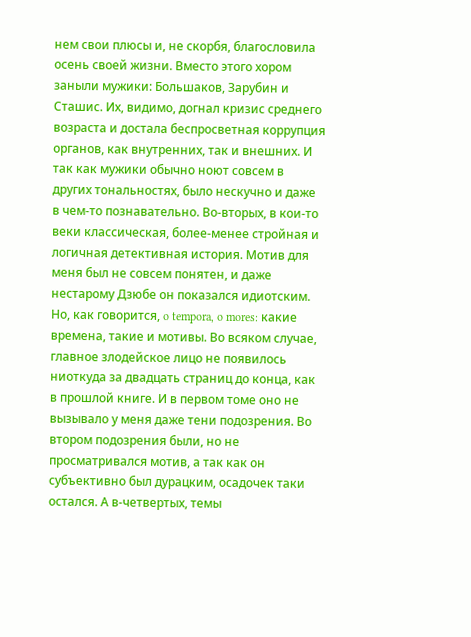нем свои плюсы и, не скорбя, благословила осень своей жизни. Вместо этого хором заныли мужики: Большаков, Зарубин и Сташис. Их, видимо, догнал кризис среднего возраста и достала беспросветная коррупция органов, как внутренних, так и внешних. И так как мужики обычно ноют совсем в других тональностях, было нескучно и даже в чем-то познавательно. Во-вторых, в кои-то веки классическая, более-менее стройная и логичная детективная история. Мотив для меня был не совсем понятен, и даже нестарому Дзюбе он показался идиотским. Но, как говорится, o tempora, o mores: какие времена, такие и мотивы. Во всяком случае, главное злодейское лицо не появилось ниоткуда за двадцать страниц до конца, как в прошлой книге. И в первом томе оно не вызывало у меня даже тени подозрения. Во втором подозрения были, но не просматривался мотив, а так как он субъективно был дурацким, осадочек таки остался. А в-четвертых, темы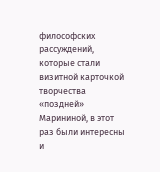философских рассуждений, которые стали визитной карточкой творчества «поздней» Марининой, в этот раз были интересны и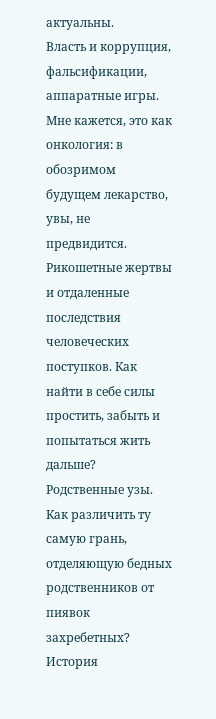актуальны.
Власть и коррупция, фальсификации, аппаратные игры. Мне кажется, это как онкология: в обозримом будущем лекарство, увы, не предвидится.
Рикошетные жертвы и отдаленные последствия человеческих поступков. Как найти в себе силы простить, забыть и попытаться жить дальше?
Родственные узы. Как различить ту самую грань, отделяющую бедных родственников от пиявок захребетных? История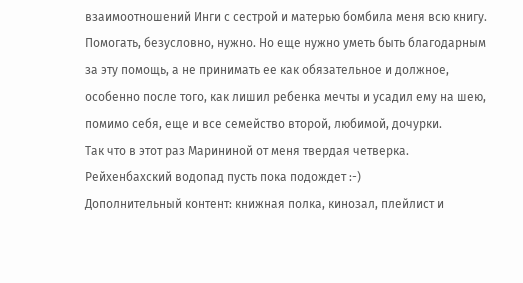взаимоотношений Инги с сестрой и матерью бомбила меня всю книгу. Помогать, безусловно, нужно. Но еще нужно уметь быть благодарным за эту помощь, а не принимать ее как обязательное и должное, особенно после того, как лишил ребенка мечты и усадил ему на шею, помимо себя, еще и все семейство второй, любимой, дочурки.
Так что в этот раз Марининой от меня твердая четверка. Рейхенбахский водопад пусть пока подождет :-)
Дополнительный контент: книжная полка, кинозал, плейлист и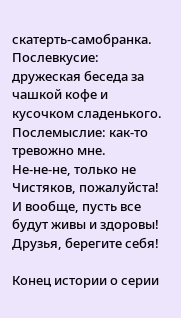скатерть-самобранка.
Послевкусие: дружеская беседа за чашкой кофе и кусочком сладенького.
Послемыслие: как-то тревожно мне.
Не-не-не, только не Чистяков, пожалуйста! И вообще, пусть все будут живы и здоровы!
Друзья, берегите себя!

Конец истории о серии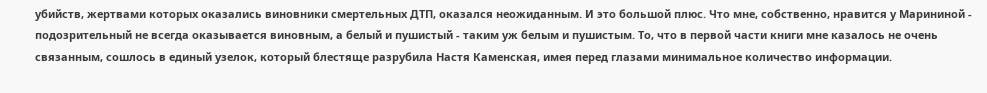убийств, жертвами которых оказались виновники смертельных ДТП, оказался неожиданным. И это большой плюс. Что мне, собственно, нравится у Марининой - подозрительный не всегда оказывается виновным, а белый и пушистый - таким уж белым и пушистым. То, что в первой части книги мне казалось не очень связанным, сошлось в единый узелок, который блестяще разрубила Настя Каменская, имея перед глазами минимальное количество информации.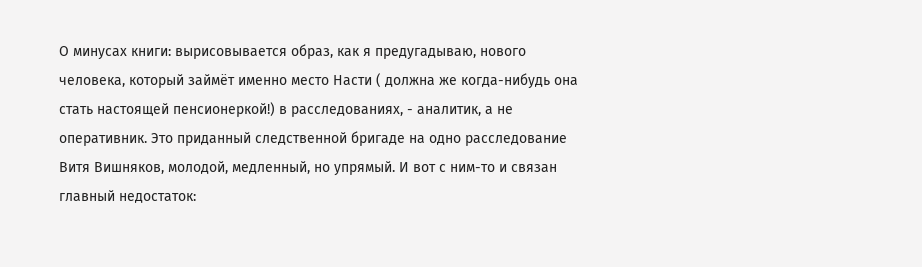О минусах книги: вырисовывается образ, как я предугадываю, нового человека, который займёт именно место Насти ( должна же когда-нибудь она стать настоящей пенсионеркой!) в расследованиях, - аналитик, а не оперативник. Это приданный следственной бригаде на одно расследование Витя Вишняков, молодой, медленный, но упрямый. И вот с ним-то и связан главный недостаток: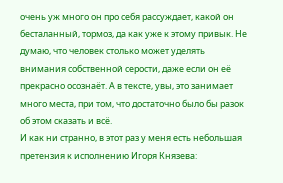очень уж много он про себя рассуждает, какой он бесталанный, тормоз, да как уже к этому привык. Не думаю, что человек столько может уделять внимания собственной серости, даже если он её прекрасно осознаёт. А в тексте, увы, это занимает много места, при том, что достаточно было бы разок об этом сказать и всё.
И как ни странно, в этот раз у меня есть небольшая претензия к исполнению Игоря Князева: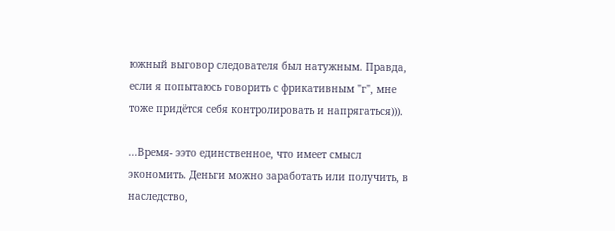южный выговор следователя был натужным. Правда, если я попытаюсь говорить с фрикативным "г", мне тоже придётся себя контролировать и напрягаться))).

...Время- ээто единственное, что имеет смысл экономить. Деньги можно заработать или получить, в наследство,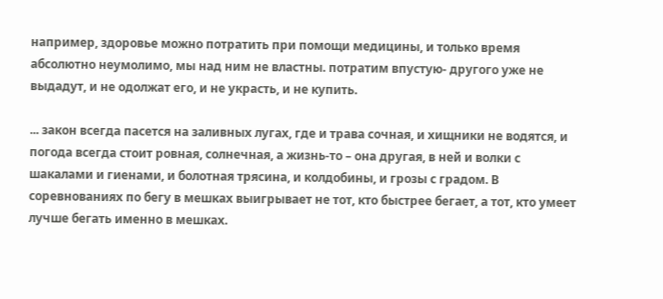например, здоровье можно потратить при помощи медицины, и только время абсолютно неумолимо, мы над ним не властны. потратим впустую- другого уже не выдадут, и не одолжат его, и не украсть, и не купить.

... закон всегда пасется на заливных лугах, где и трава сочная, и хищники не водятся, и погода всегда стоит ровная, солнечная, а жизнь-то – она другая, в ней и волки с шакалами и гиенами, и болотная трясина, и колдобины, и грозы с градом. В соревнованиях по бегу в мешках выигрывает не тот, кто быстрее бегает, а тот, кто умеет лучше бегать именно в мешках.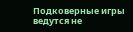Подковерные игры ведутся не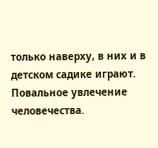только наверху, в них и в детском садике играют. Повальное увлечение человечества.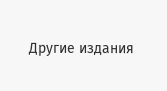Другие издания